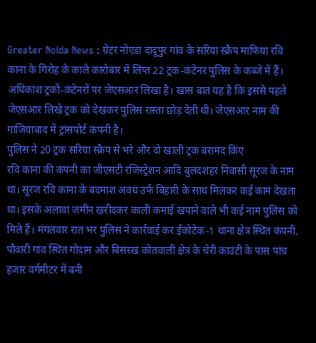Greater Noida News : ग्रेटर नोएडा दादूपुर गांव के सरिया स्क्रैप माफिया रवि काना के गिरोह के काले कारोबार में लिप्त 22 ट्रक-कंटेनर पुलिस के कब्जे में हैं। अधिकांश ट्रकों-कंटेनरों पर जेएसआर लिखा है। खास बात यह है कि इससे पहले जेएसआर लिखे ट्रक को देखकर पुलिस रास्ता छोड़ देती थी। जेएसआर नाम की गाजियाबाद में ट्रांसपोर्ट कंपनी है।
पुलिस ने 20 ट्रक सरिया स्क्रैप से भरे और दो खाली ट्रक बरामद किए
रवि काना की कंपनी का जीएसटी रजिस्ट्रेशन आदि बुलंदशहर निवासी सूरज के नाम था। सूरज रवि काना के बदमाश अवध उर्फ बिहारी के साथ मिलकर कई काम देखता था। इसके अलावा जमीन खरीदकर काली कमाई खपाने वाले भी कई नाम पुलिस को मिले हैं। मंगलवार रात भर पुलिस ने कार्रवाई कर ईकोटेक-1 थाना क्षेत्र स्थित कंपनी, पौवारी गांव स्थित गोदाम और बिसरख कोतवाली क्षेत्र के चेरी काउंटी के पास पांच हजार वर्गमीटर में बनी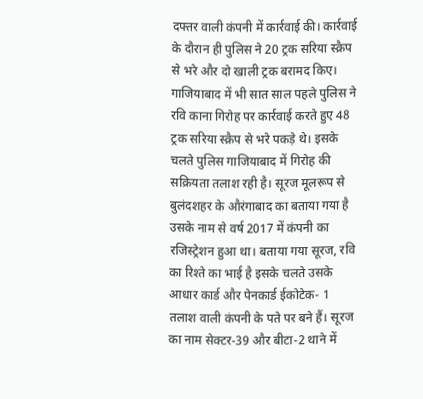दफ्तर वाली कंपनी में कार्रवाई की। कार्रवाई के दौरान ही पुलिस ने 20 ट्रक सरिया स्क्रैप से भरे और दो खाली ट्रक बरामद किए।
गाजियाबाद में भी सात साल पहले पुलिस ने रवि काना गिरोह पर कार्रवाई करते हुए 48 ट्रक सरिया स्क्रैप से भरे पकड़े थे। इसके चलते पुलिस गाजियाबाद में गिरोह की सक्रियता तलाश रही है। सूरज मूलरूप से बुलंदशहर के औरंगाबाद का बताया गया है उसके नाम से वर्ष 2017 में कंपनी का रजिस्ट्रेशन हुआ था। बताया गया सूरज, रवि का रिश्ते का भाई है इसके चलते उसके आधार कार्ड और पेनकार्ड ईकोटेक- 1 तलाश वाली कंपनी के पते पर बने हैं। सूरज का नाम सेक्टर-39 और बीटा-2 थाने में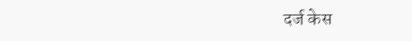दर्ज केस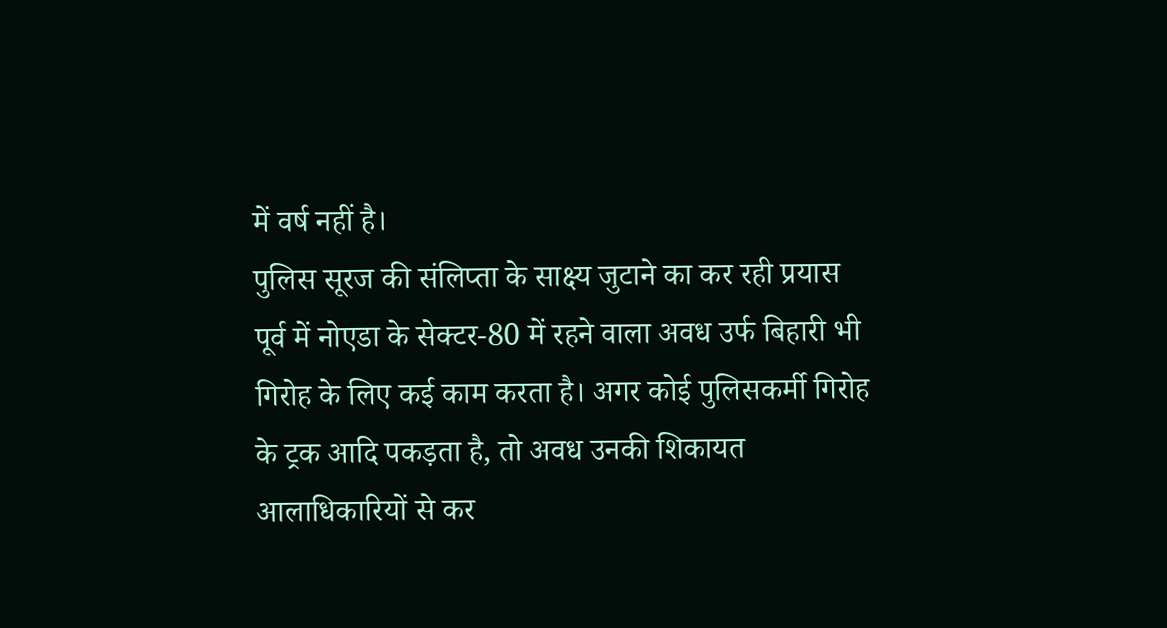में वर्ष नहीं है।
पुलिस सूरज की संलिप्ता के साक्ष्य जुटाने का कर रही प्रयास
पूर्व में नोएडा के सेक्टर-80 में रहने वाला अवध उर्फ बिहारी भी गिरोह के लिए कई काम करता है। अगर कोई पुलिसकर्मी गिरोह के ट्रक आदि पकड़ता है, तो अवध उनकी शिकायत आलाधिकारियों से कर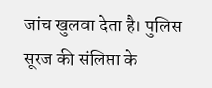जांच खुलवा देता है। पुलिस सूरज की संलिप्ता के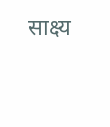साक्ष्य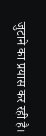जुटाने का प्रयास कर रही है।